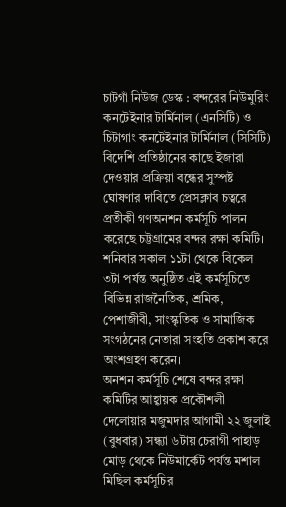চাটগাঁ নিউজ ডেস্ক : বন্দরের নিউমুরিং কনটেইনার টার্মিনাল (এনসিটি) ও চিটাগাং কনটেইনার টার্মিনাল (সিসিটি) বিদেশি প্রতিষ্ঠানের কাছে ইজারা দেওয়ার প্রক্রিয়া বন্ধের সুস্পষ্ট ঘোষণার দাবিতে প্রেসক্লাব চত্বরে প্রতীকী গণঅনশন কর্মসূচি পালন করেছে চট্টগ্রামের বন্দর রক্ষা কমিটি।
শনিবার সকাল ১১টা থেকে বিকেল ৩টা পর্যন্ত অনুষ্ঠিত এই কর্মসূচিতে বিভিন্ন রাজনৈতিক, শ্রমিক, পেশাজীবী, সাংস্কৃতিক ও সামাজিক সংগঠনের নেতারা সংহতি প্রকাশ করে অংশগ্রহণ করেন।
অনশন কর্মসূচি শেষে বন্দর রক্ষা কমিটির আহ্বায়ক প্রকৌশলী দেলোয়ার মজুমদার আগামী ২২ জুলাই (বুধবার) সন্ধ্যা ৬টায় চেরাগী পাহাড় মোড় থেকে নিউমার্কেট পর্যন্ত মশাল মিছিল কর্মসূচির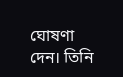ঘোষণা দেন। তিনি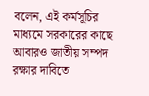বলেন, এই কর্মসূচির মাধ্যমে সরকারের কাছে আবারও জাতীয় সম্পদ রক্ষার দাবিতে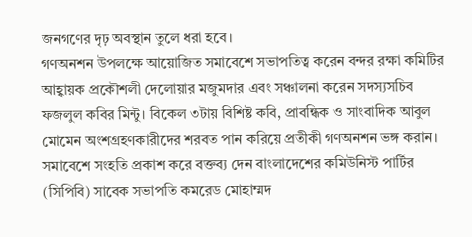জনগণের দৃঢ় অবস্থান তুলে ধরা হবে।
গণঅনশন উপলক্ষে আয়োজিত সমাবেশে সভাপতিত্ব করেন বন্দর রক্ষা কমিটির আহ্বায়ক প্রকৌশলী দেলোয়ার মজুমদার এবং সঞ্চালনা করেন সদস্যসচিব ফজলুল কবির মিন্টু। বিকেল ৩টায় বিশিষ্ট কবি, প্রাবন্ধিক ও সাংবাদিক আবুল মোমেন অংশগ্রহণকারীদের শরবত পান করিয়ে প্রতীকী গণঅনশন ভঙ্গ করান।
সমাবেশে সংহতি প্রকাশ করে বক্তব্য দেন বাংলাদেশের কমিউনিস্ট পার্টির (সিপিবি) সাবেক সভাপতি কমরেড মোহাম্মদ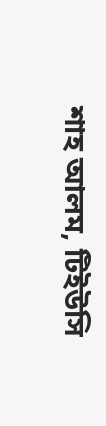শাহ আলম, টিইউসি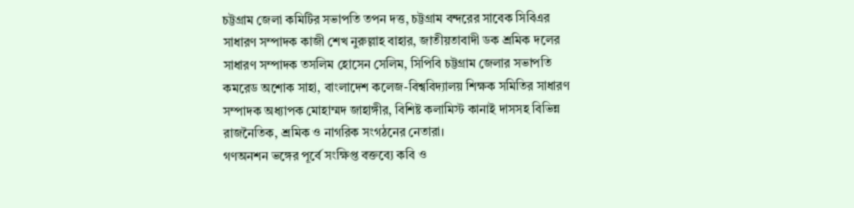চট্টগ্রাম জেলা কমিটির সভাপতি তপন দত্ত, চট্টগ্রাম বন্দরের সাবেক সিবিএর সাধারণ সম্পাদক কাজী শেখ নুরুল্লাহ বাহার, জাতীয়তাবাদী ডক শ্রমিক দলের সাধারণ সম্পাদক তসলিম হোসেন সেলিম, সিপিবি চট্টগ্রাম জেলার সভাপতি কমরেড অশোক সাহা, বাংলাদেশ কলেজ-বিশ্ববিদ্যালয় শিক্ষক সমিতির সাধারণ সম্পাদক অধ্যাপক মোহাম্মদ জাহাঙ্গীর, বিশিষ্ট কলামিস্ট কানাই দাসসহ বিভিন্ন রাজনৈতিক, শ্রমিক ও নাগরিক সংগঠনের নেতারা।
গণঅনশন ভঙ্গের পূর্বে সংক্ষিপ্ত বক্তব্যে কবি ও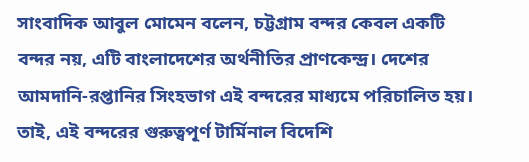সাংবাদিক আবুল মোমেন বলেন, চট্টগ্রাম বন্দর কেবল একটি বন্দর নয়, এটি বাংলাদেশের অর্থনীতির প্রাণকেন্দ্র। দেশের আমদানি-রপ্তানির সিংহভাগ এই বন্দরের মাধ্যমে পরিচালিত হয়। তাই, এই বন্দরের গুরুত্বপূর্ণ টার্মিনাল বিদেশি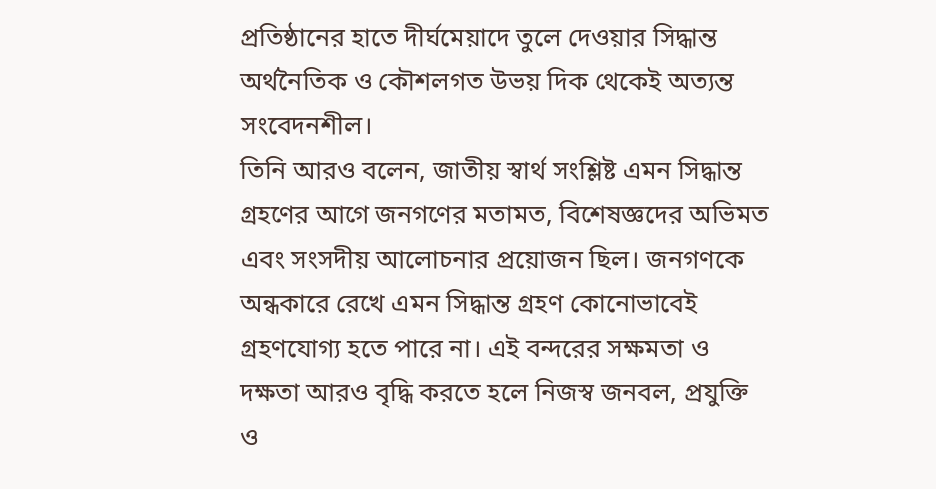প্রতিষ্ঠানের হাতে দীর্ঘমেয়াদে তুলে দেওয়ার সিদ্ধান্ত অর্থনৈতিক ও কৌশলগত উভয় দিক থেকেই অত্যন্ত সংবেদনশীল।
তিনি আরও বলেন, জাতীয় স্বার্থ সংশ্লিষ্ট এমন সিদ্ধান্ত গ্রহণের আগে জনগণের মতামত, বিশেষজ্ঞদের অভিমত এবং সংসদীয় আলোচনার প্রয়োজন ছিল। জনগণকে অন্ধকারে রেখে এমন সিদ্ধান্ত গ্রহণ কোনোভাবেই গ্রহণযোগ্য হতে পারে না। এই বন্দরের সক্ষমতা ও দক্ষতা আরও বৃদ্ধি করতে হলে নিজস্ব জনবল, প্রযুক্তি ও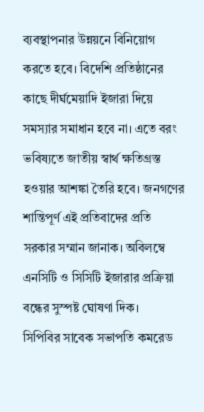ব্যবস্থাপনার উন্নয়নে বিনিয়োগ করতে হবে। বিদেশি প্রতিষ্ঠানের কাছে দীর্ঘমেয়াদি ইজারা দিয়ে সমস্যার সমাধান হবে না। এতে বরং ভবিষ্যতে জাতীয় স্বার্থ ক্ষতিগ্রস্ত হওয়ার আশঙ্কা তৈরি হবে। জনগণের শান্তিপূর্ণ এই প্রতিবাদের প্রতি সরকার সম্মান জানাক। অবিলম্বে এনসিটি ও সিসিটি ইজারার প্রক্রিয়া বন্ধের সুস্পষ্ট ঘোষণা দিক।
সিপিবির সাবেক সভাপতি কমরেড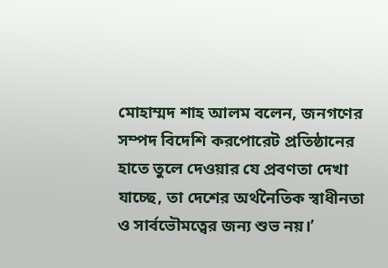মোহাম্মদ শাহ আলম বলেন, জনগণের সম্পদ বিদেশি করপোরেট প্রতিষ্ঠানের হাতে তুলে দেওয়ার যে প্রবণতা দেখা যাচ্ছে, তা দেশের অর্থনৈতিক স্বাধীনতা ও সার্বভৌমত্বের জন্য শুভ নয়।’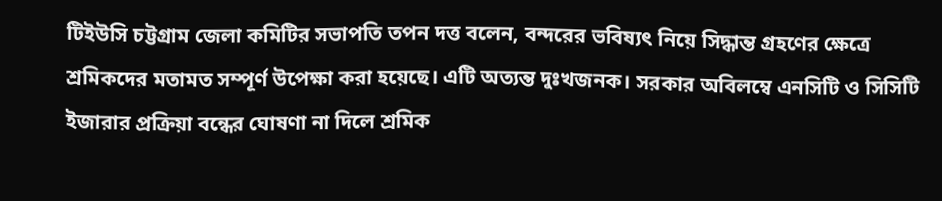টিইউসি চট্টগ্রাম জেলা কমিটির সভাপতি তপন দত্ত বলেন, বন্দরের ভবিষ্যৎ নিয়ে সিদ্ধান্ত গ্রহণের ক্ষেত্রে শ্রমিকদের মতামত সম্পূর্ণ উপেক্ষা করা হয়েছে। এটি অত্যন্ত দুঃখজনক। সরকার অবিলম্বে এনসিটি ও সিসিটি ইজারার প্রক্রিয়া বন্ধের ঘোষণা না দিলে শ্রমিক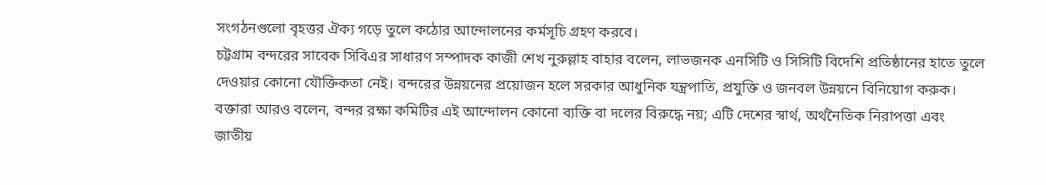সংগঠনগুলো বৃহত্তর ঐক্য গড়ে তুলে কঠোর আন্দোলনের কর্মসূচি গ্রহণ করবে।
চট্টগ্রাম বন্দরের সাবেক সিবিএর সাধারণ সম্পাদক কাজী শেখ নুরুল্লাহ বাহার বলেন, লাভজনক এনসিটি ও সিসিটি বিদেশি প্রতিষ্ঠানের হাতে তুলে দেওয়ার কোনো যৌক্তিকতা নেই। বন্দরের উন্নয়নের প্রয়োজন হলে সরকার আধুনিক যন্ত্রপাতি, প্রযুক্তি ও জনবল উন্নয়নে বিনিয়োগ করুক।
বক্তারা আরও বলেন, বন্দর রক্ষা কমিটির এই আন্দোলন কোনো ব্যক্তি বা দলের বিরুদ্ধে নয়; এটি দেশের স্বার্থ, অর্থনৈতিক নিরাপত্তা এবং জাতীয়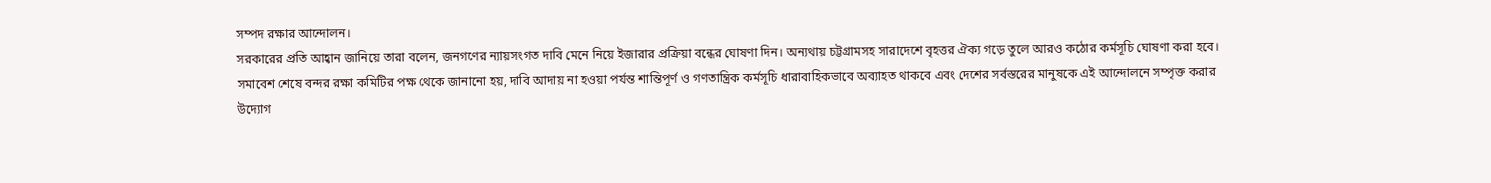সম্পদ রক্ষার আন্দোলন।
সরকারের প্রতি আহ্বান জানিয়ে তারা বলেন, জনগণের ন্যায়সংগত দাবি মেনে নিয়ে ইজারার প্রক্রিয়া বন্ধের ঘোষণা দিন। অন্যথায় চট্টগ্রামসহ সারাদেশে বৃহত্তর ঐক্য গড়ে তুলে আরও কঠোর কর্মসূচি ঘোষণা করা হবে।
সমাবেশ শেষে বন্দর রক্ষা কমিটির পক্ষ থেকে জানানো হয়, দাবি আদায় না হওয়া পর্যন্ত শান্তিপূর্ণ ও গণতান্ত্রিক কর্মসূচি ধারাবাহিকভাবে অব্যাহত থাকবে এবং দেশের সর্বস্তরের মানুষকে এই আন্দোলনে সম্পৃক্ত করার উদ্যোগ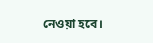নেওয়া হবে।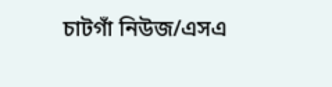চাটগাঁ নিউজ/এসএ